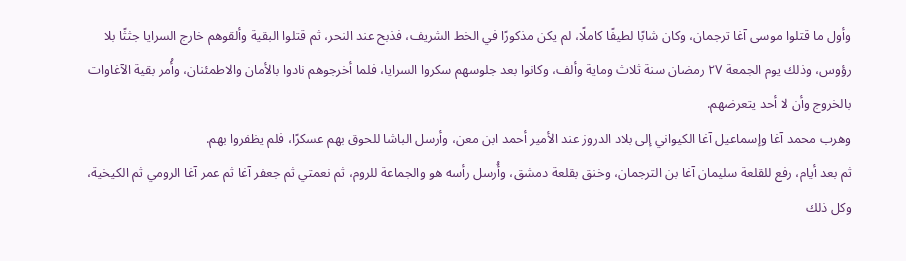وأول ما قتلوا موسى آغا ترجمان، وكان شابًا لطيفًا كاملًا، لم يكن مذكورًا في الخط الشريف، فذبح عند النحر، ثم قتلوا البقية وألقوهم خارج السرايا جثثًا بلا رؤوس، وذلك يوم الجمعة ٢٧ رمضان سنة ثلاث وماية وألف، وكانوا بعد جلوسهم سكروا السرايا، فلما أخرجوهم نادوا بالأمان والاطمئنان، وأُمر بقية الآغاوات بالخروج وأن لا أحد يتعرضهم.
وهرب محمد آغا وإسماعيل آغا الكيواني إلى بلاد الدروز عند الأمير أحمد ابن معن، وأرسل الباشا للحوق بهم عسكرًا، فلم يظفروا بهم.
ثم بعد أيام، رفع للقلعة سليمان آغا بن الترجمان، وخنق بقلعة دمشق، وأُرسل رأسه هو والجماعة للروم، ثم نعمتي ثم جعفر آغا ثم عمر آغا الرومي ثم الكيخية، وكل ذلك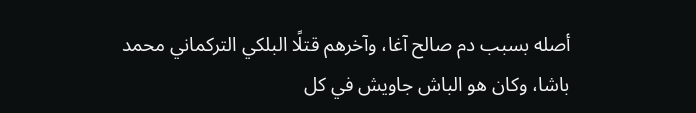أصله بسبب دم صالح آغا، وآخرهم قتلًا البلكي التركماني محمد باشا، وكان هو الباش جاويش في كل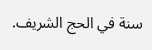سنة في الحج الشريف.